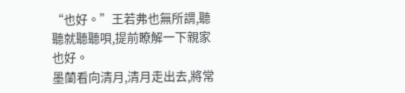“也好。”王若弗也無所謂,聽聽就聽聽唄,提前瞭解一下親家也好。
墨蘭看向清月,清月走出去,將常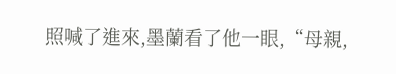照喊了進來,墨蘭看了他一眼,“母親,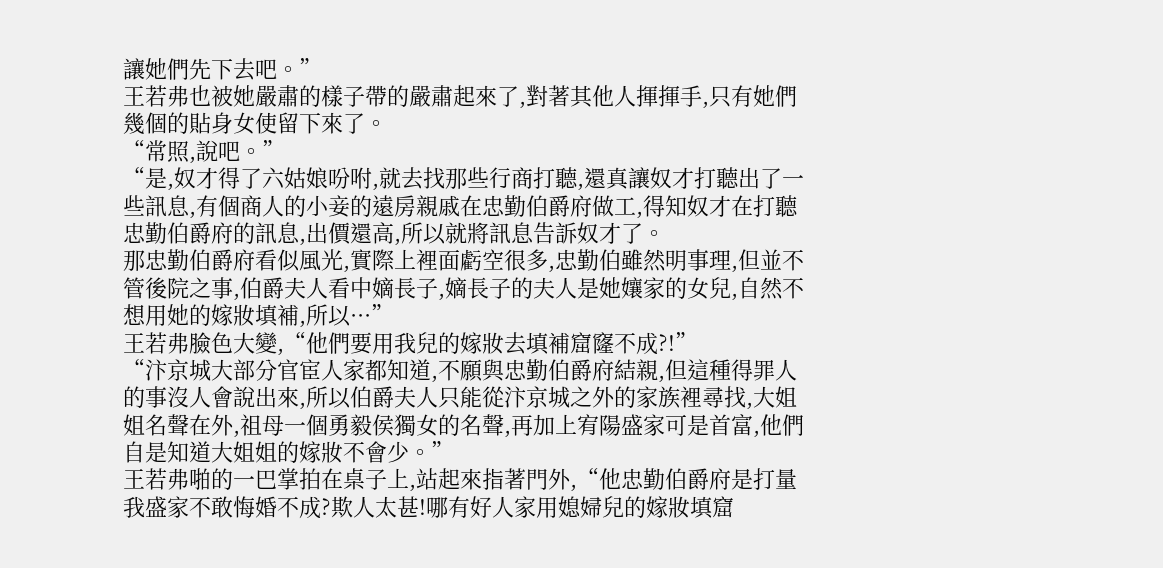讓她們先下去吧。”
王若弗也被她嚴肅的樣子帶的嚴肅起來了,對著其他人揮揮手,只有她們幾個的貼身女使留下來了。
“常照,說吧。”
“是,奴才得了六姑娘吩咐,就去找那些行商打聽,還真讓奴才打聽出了一些訊息,有個商人的小妾的遠房親戚在忠勤伯爵府做工,得知奴才在打聽忠勤伯爵府的訊息,出價還高,所以就將訊息告訴奴才了。
那忠勤伯爵府看似風光,實際上裡面虧空很多,忠勤伯雖然明事理,但並不管後院之事,伯爵夫人看中嫡長子,嫡長子的夫人是她孃家的女兒,自然不想用她的嫁妝填補,所以···”
王若弗臉色大變,“他們要用我兒的嫁妝去填補窟窿不成?!”
“汴京城大部分官宦人家都知道,不願與忠勤伯爵府結親,但這種得罪人的事沒人會說出來,所以伯爵夫人只能從汴京城之外的家族裡尋找,大姐姐名聲在外,祖母一個勇毅侯獨女的名聲,再加上宥陽盛家可是首富,他們自是知道大姐姐的嫁妝不會少。”
王若弗啪的一巴掌拍在桌子上,站起來指著門外,“他忠勤伯爵府是打量我盛家不敢悔婚不成?欺人太甚!哪有好人家用媳婦兒的嫁妝填窟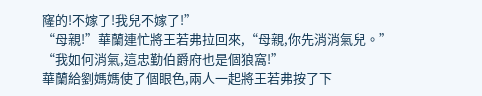窿的!不嫁了!我兒不嫁了!”
“母親!”華蘭連忙將王若弗拉回來,“母親,你先消消氣兒。”
“我如何消氣,這忠勤伯爵府也是個狼窩!”
華蘭給劉媽媽使了個眼色,兩人一起將王若弗按了下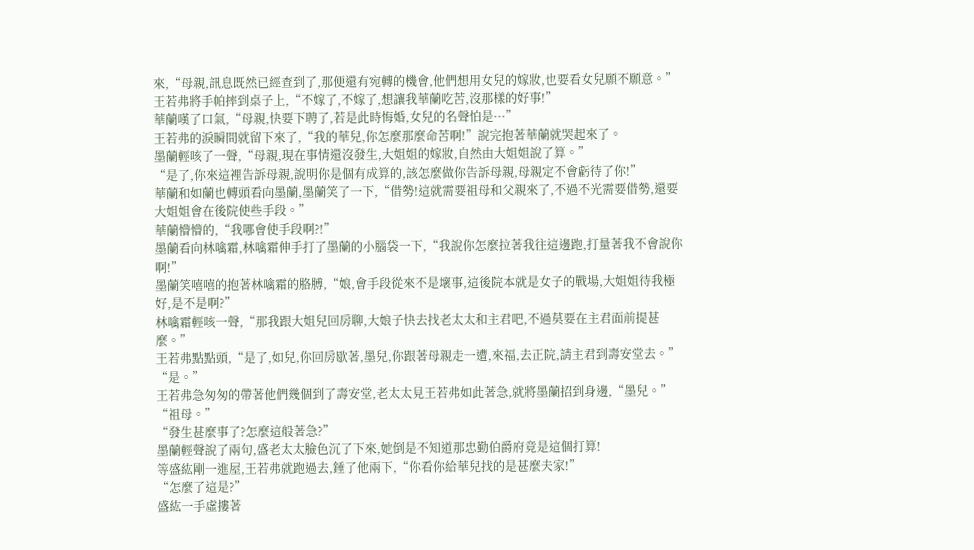來,“母親,訊息既然已經查到了,那便還有宛轉的機會,他們想用女兒的嫁妝,也要看女兒願不願意。”
王若弗將手帕摔到桌子上,“不嫁了,不嫁了,想讓我華蘭吃苦,沒那樣的好事!”
華蘭嘆了口氣,“母親,快要下聘了,若是此時悔婚,女兒的名聲怕是···”
王若弗的淚瞬間就留下來了,“我的華兒,你怎麼那麼命苦啊!”說完抱著華蘭就哭起來了。
墨蘭輕咳了一聲,“母親,現在事情還沒發生,大姐姐的嫁妝,自然由大姐姐說了算。”
“是了,你來這裡告訴母親,說明你是個有成算的,該怎麼做你告訴母親,母親定不會虧待了你!”
華蘭和如蘭也轉頭看向墨蘭,墨蘭笑了一下,“借勢!這就需要祖母和父親來了,不過不光需要借勢,還要大姐姐會在後院使些手段。”
華蘭懵懵的,“我哪會使手段啊?!”
墨蘭看向林噙霜,林噙霜伸手打了墨蘭的小腦袋一下,“我說你怎麼拉著我往這邊跑,打量著我不會說你啊!”
墨蘭笑嘻嘻的抱著林噙霜的胳膊,“娘,會手段從來不是壞事,這後院本就是女子的戰場,大姐姐待我極好,是不是啊?”
林噙霜輕咳一聲,“那我跟大姐兒回房聊,大娘子快去找老太太和主君吧,不過莫要在主君面前提甚麼。”
王若弗點點頭,“是了,如兒,你回房歇著,墨兒,你跟著母親走一遭,來福,去正院,請主君到壽安堂去。”
“是。”
王若弗急匆匆的帶著他們幾個到了壽安堂,老太太見王若弗如此著急,就將墨蘭招到身邊,“墨兒。”
“祖母。”
“發生甚麼事了?怎麼這般著急?”
墨蘭輕聲說了兩句,盛老太太臉色沉了下來,她倒是不知道那忠勤伯爵府竟是這個打算!
等盛紘剛一進屋,王若弗就跑過去,錘了他兩下,“你看你給華兒找的是甚麼夫家!”
“怎麼了這是?”
盛紘一手虛摟著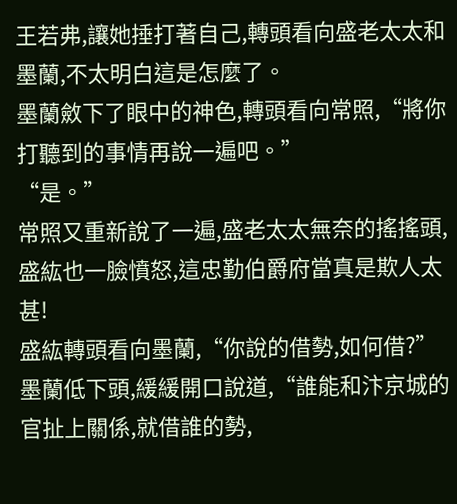王若弗,讓她捶打著自己,轉頭看向盛老太太和墨蘭,不太明白這是怎麼了。
墨蘭斂下了眼中的神色,轉頭看向常照,“將你打聽到的事情再說一遍吧。”
“是。”
常照又重新說了一遍,盛老太太無奈的搖搖頭,盛紘也一臉憤怒,這忠勤伯爵府當真是欺人太甚!
盛紘轉頭看向墨蘭,“你說的借勢,如何借?”
墨蘭低下頭,緩緩開口說道,“誰能和汴京城的官扯上關係,就借誰的勢,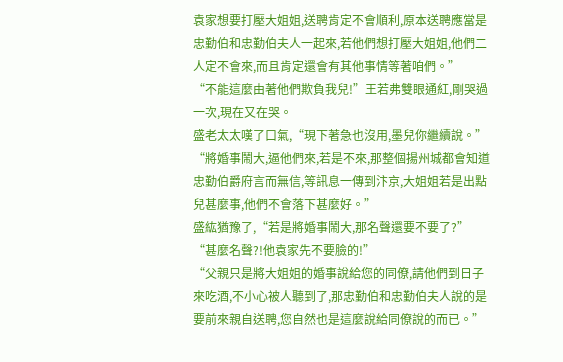袁家想要打壓大姐姐,送聘肯定不會順利,原本送聘應當是忠勤伯和忠勤伯夫人一起來,若他們想打壓大姐姐,他們二人定不會來,而且肯定還會有其他事情等著咱們。”
“不能這麼由著他們欺負我兒!”王若弗雙眼通紅,剛哭過一次,現在又在哭。
盛老太太嘆了口氣,“現下著急也沒用,墨兒你繼續說。”
“將婚事鬧大,逼他們來,若是不來,那整個揚州城都會知道忠勤伯爵府言而無信,等訊息一傳到汴京,大姐姐若是出點兒甚麼事,他們不會落下甚麼好。”
盛紘猶豫了,“若是將婚事鬧大,那名聲還要不要了?”
“甚麼名聲?!他袁家先不要臉的!”
“父親只是將大姐姐的婚事說給您的同僚,請他們到日子來吃酒,不小心被人聽到了,那忠勤伯和忠勤伯夫人說的是要前來親自送聘,您自然也是這麼說給同僚說的而已。”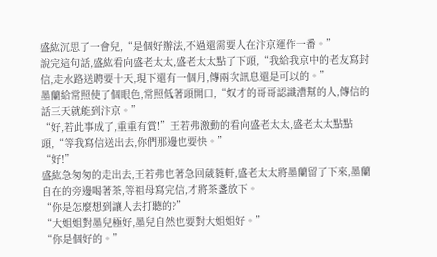盛紘沉思了一會兒,“是個好辦法,不過還需要人在汴京運作一番。”
說完這句話,盛紘看向盛老太太,盛老太太點了下頭,“我給我京中的老友寫封信,走水路送聘要十天,現下還有一個月,傳兩次訊息還是可以的。”
墨蘭給常照使了個眼色,常照低著頭開口,“奴才的哥哥認識漕幫的人,傳信的話三天就能到汴京。”
“好,若此事成了,重重有賞!”王若弗激動的看向盛老太太,盛老太太點點頭,“等我寫信送出去,你們那邊也要快。”
“好!”
盛紘急匆匆的走出去,王若弗也著急回葳蕤軒,盛老太太將墨蘭留了下來,墨蘭自在的旁邊喝著茶,等祖母寫完信,才將茶盞放下。
“你是怎麼想到讓人去打聽的?”
“大姐姐對墨兒極好,墨兒自然也要對大姐姐好。”
“你是個好的。”